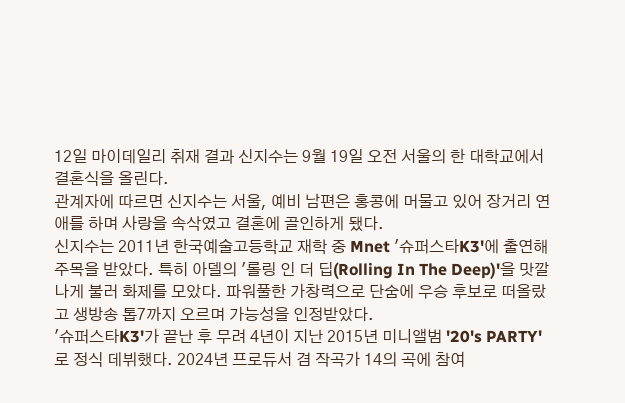12일 마이데일리 취재 결과 신지수는 9월 19일 오전 서울의 한 대학교에서 결혼식을 올린다.
관계자에 따르면 신지수는 서울, 예비 남편은 홍콩에 머물고 있어 장거리 연애를 하며 사랑을 속삭였고 결혼에 골인하게 됐다.
신지수는 2011년 한국예술고등학교 재학 중 Mnet '슈퍼스타K3'에 출연해 주목을 받았다. 특히 아델의 '롤링 인 더 딥(Rolling In The Deep)'을 맛깔나게 불러 화제를 모았다. 파워풀한 가창력으로 단숨에 우승 후보로 떠올랐고 생방송 톱7까지 오르며 가능성을 인정받았다.
'슈퍼스타K3'가 끝난 후 무려 4년이 지난 2015년 미니앨범 '20's PARTY'로 정식 데뷔했다. 2024년 프로듀서 겸 작곡가 14의 곡에 참여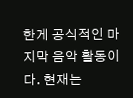한게 공식적인 마지막 음악 활동이다. 현재는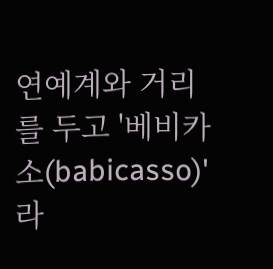연예계와 거리를 두고 '베비카소(babicasso)'라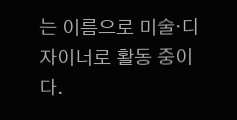는 이름으로 미술·디자이너로 활동 중이다.